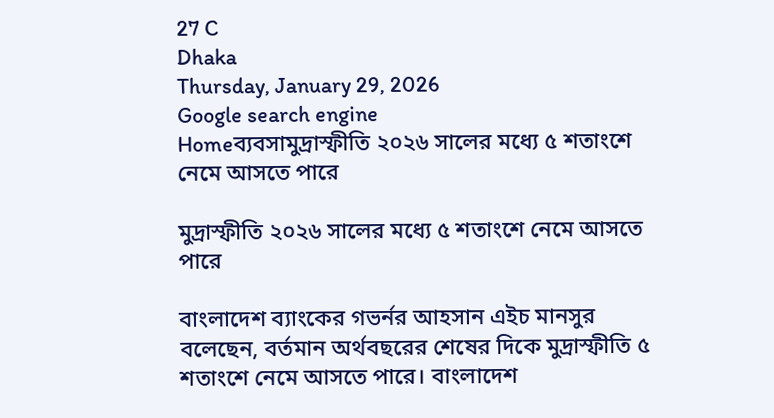27 C
Dhaka
Thursday, January 29, 2026
Google search engine
Homeব্যবসামুদ্রাস্ফীতি ২০২৬ সালের মধ্যে ৫ শতাংশে নেমে আসতে পারে

মুদ্রাস্ফীতি ২০২৬ সালের মধ্যে ৫ শতাংশে নেমে আসতে পারে

বাংলাদেশ ব্যাংকের গভর্নর আহসান এইচ মানসুর বলেছেন, বর্তমান অর্থবছরের শেষের দিকে মুদ্রাস্ফীতি ৫ শতাংশে নেমে আসতে পারে। বাংলাদেশ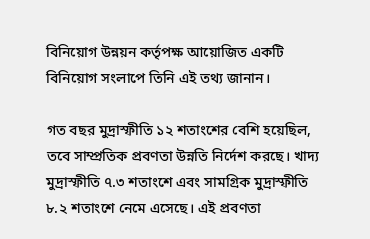বিনিয়োগ উন্নয়ন কর্তৃপক্ষ আয়োজিত একটি বিনিয়োগ সংলাপে তিনি এই তথ্য জানান।

গত বছর মুদ্রাস্ফীতি ১২ শতাংশের বেশি হয়েছিল, তবে সাম্প্রতিক প্রবণতা উন্নতি নির্দেশ করছে। খাদ্য মুদ্রাস্ফীতি ৭.৩ শতাংশে এবং সামগ্রিক মুদ্রাস্ফীতি ৮.২ শতাংশে নেমে এসেছে। এই প্রবণতা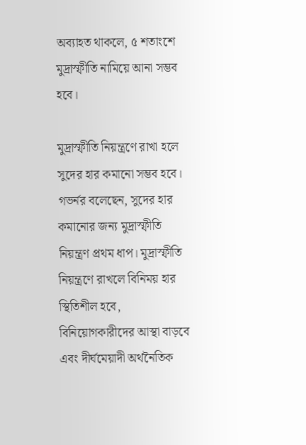অব্যাহত থাকলে, ৫ শতাংশে মুদ্রাস্ফীতি নামিয়ে আনা সম্ভব হবে।

মুদ্রাস্ফীতি নিয়ন্ত্রণে রাখা হলে সুদের হার কমানো সম্ভব হবে। গভর্নর বলেছেন, সুদের হার কমানোর জন্য মুদ্রাস্ফীতি নিয়ন্ত্রণ প্রথম ধাপ। মুদ্রাস্ফীতি নিয়ন্ত্রণে রাখলে বিনিময় হার স্থিতিশীল হবে, বিনিয়োগকারীদের আস্থা বাড়বে এবং দীর্ঘমেয়াদী অর্থনৈতিক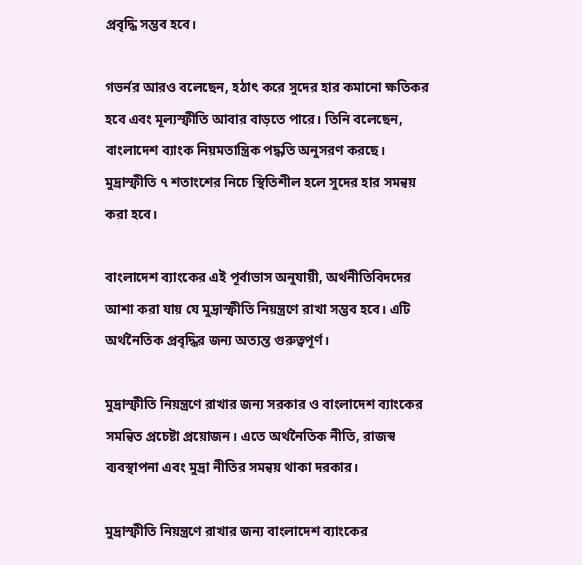প্রবৃদ্ধি সম্ভব হবে।

গভর্নর আরও বলেছেন, হঠাৎ করে সুদের হার কমানো ক্ষতিকর হবে এবং মূল্যস্ফীতি আবার বাড়তে পারে। তিনি বলেছেন, বাংলাদেশ ব্যাংক নিয়মতান্ত্রিক পদ্ধতি অনুসরণ করছে। মুদ্রাস্ফীতি ৭ শতাংশের নিচে স্থিতিশীল হলে সুদের হার সমন্বয় করা হবে।

বাংলাদেশ ব্যাংকের এই পূর্বাভাস অনুযায়ী, অর্থনীতিবিদদের আশা করা যায় যে মুদ্রাস্ফীতি নিয়ন্ত্রণে রাখা সম্ভব হবে। এটি অর্থনৈতিক প্রবৃদ্ধির জন্য অত্যন্ত গুরুত্বপূর্ণ।

মুদ্রাস্ফীতি নিয়ন্ত্রণে রাখার জন্য সরকার ও বাংলাদেশ ব্যাংকের সমন্বিত প্রচেষ্টা প্রয়োজন। এতে অর্থনৈতিক নীতি, রাজস্ব ব্যবস্থাপনা এবং মুদ্রা নীতির সমন্বয় থাকা দরকার।

মুদ্রাস্ফীতি নিয়ন্ত্রণে রাখার জন্য বাংলাদেশ ব্যাংকের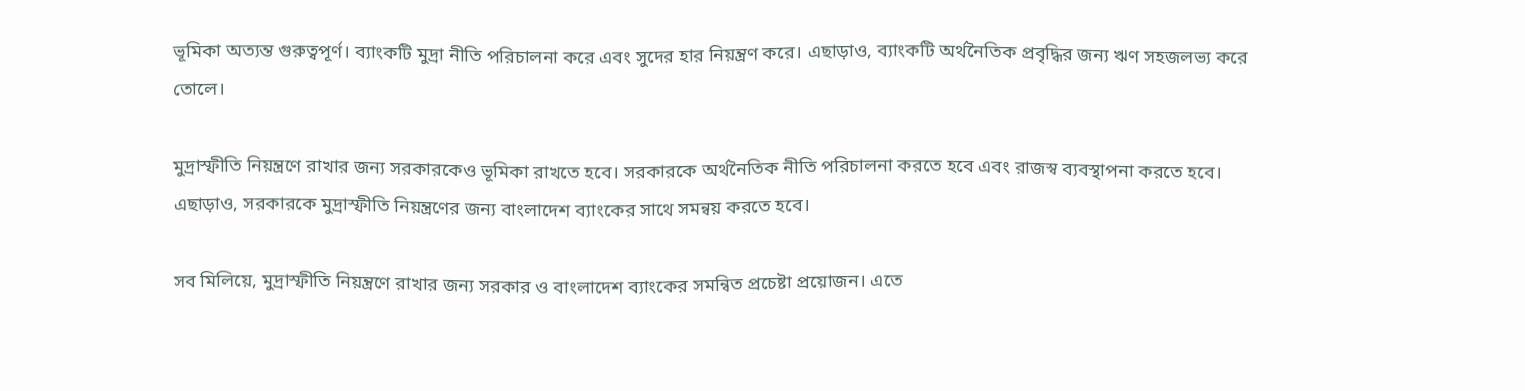ভূমিকা অত্যন্ত গুরুত্বপূর্ণ। ব্যাংকটি মুদ্রা নীতি পরিচালনা করে এবং সুদের হার নিয়ন্ত্রণ করে। এছাড়াও, ব্যাংকটি অর্থনৈতিক প্রবৃদ্ধির জন্য ঋণ সহজলভ্য করে তোলে।

মুদ্রাস্ফীতি নিয়ন্ত্রণে রাখার জন্য সরকারকেও ভূমিকা রাখতে হবে। সরকারকে অর্থনৈতিক নীতি পরিচালনা করতে হবে এবং রাজস্ব ব্যবস্থাপনা করতে হবে। এছাড়াও, সরকারকে মুদ্রাস্ফীতি নিয়ন্ত্রণের জন্য বাংলাদেশ ব্যাংকের সাথে সমন্বয় করতে হবে।

সব মিলিয়ে, মুদ্রাস্ফীতি নিয়ন্ত্রণে রাখার জন্য সরকার ও বাংলাদেশ ব্যাংকের সমন্বিত প্রচেষ্টা প্রয়োজন। এতে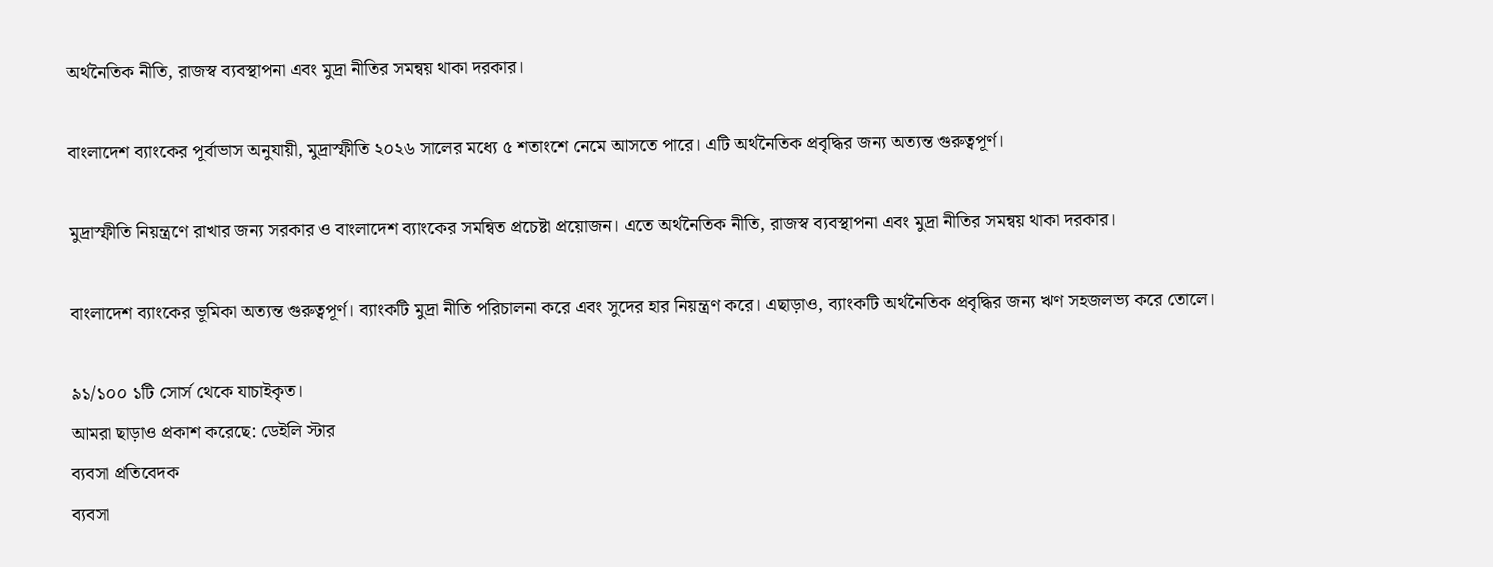অর্থনৈতিক নীতি, রাজস্ব ব্যবস্থাপনা এবং মুদ্রা নীতির সমন্বয় থাকা দরকার।

বাংলাদেশ ব্যাংকের পূর্বাভাস অনুযায়ী, মুদ্রাস্ফীতি ২০২৬ সালের মধ্যে ৫ শতাংশে নেমে আসতে পারে। এটি অর্থনৈতিক প্রবৃদ্ধির জন্য অত্যন্ত গুরুত্বপূর্ণ।

মুদ্রাস্ফীতি নিয়ন্ত্রণে রাখার জন্য সরকার ও বাংলাদেশ ব্যাংকের সমন্বিত প্রচেষ্টা প্রয়োজন। এতে অর্থনৈতিক নীতি, রাজস্ব ব্যবস্থাপনা এবং মুদ্রা নীতির সমন্বয় থাকা দরকার।

বাংলাদেশ ব্যাংকের ভূমিকা অত্যন্ত গুরুত্বপূর্ণ। ব্যাংকটি মুদ্রা নীতি পরিচালনা করে এবং সুদের হার নিয়ন্ত্রণ করে। এছাড়াও, ব্যাংকটি অর্থনৈতিক প্রবৃদ্ধির জন্য ঋণ সহজলভ্য করে তোলে।

৯১/১০০ ১টি সোর্স থেকে যাচাইকৃত।
আমরা ছাড়াও প্রকাশ করেছে: ডেইলি স্টার
ব্যবসা প্রতিবেদক
ব্যবসা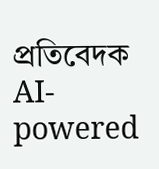প্রতিবেদক
AI-powered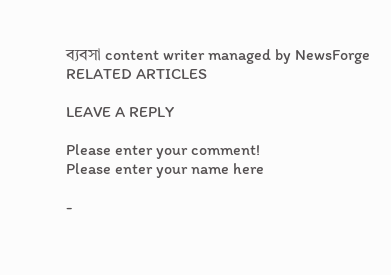ব্যবসা content writer managed by NewsForge
RELATED ARTICLES

LEAVE A REPLY

Please enter your comment!
Please enter your name here

-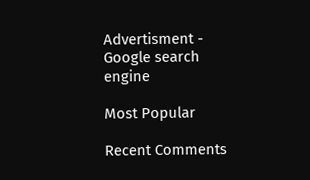Advertisment -
Google search engine

Most Popular

Recent Comments